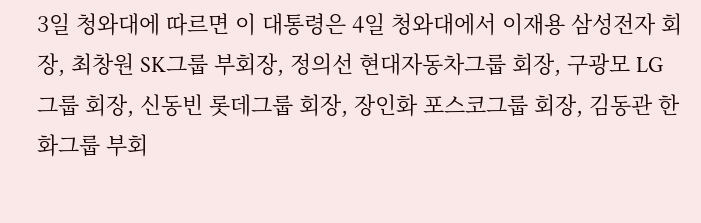3일 청와대에 따르면 이 대통령은 4일 청와대에서 이재용 삼성전자 회장, 최창원 SK그룹 부회장, 정의선 현대자동차그룹 회장, 구광모 LG그룹 회장, 신동빈 롯데그룹 회장, 장인화 포스코그룹 회장, 김동관 한화그룹 부회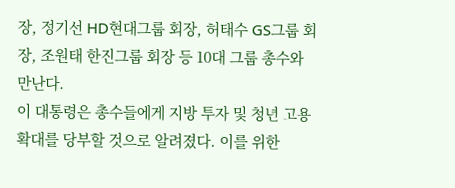장, 정기선 HD현대그룹 회장, 허태수 GS그룹 회장, 조원태 한진그룹 회장 등 10대 그룹 총수와 만난다.
이 대통령은 총수들에게 지방 투자 및 청년 고용 확대를 당부할 것으로 알려졌다. 이를 위한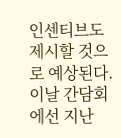인센티브도 제시할 것으로 예상된다. 이날 간담회에선 지난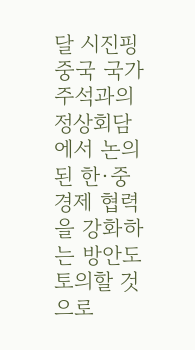달 시진핑 중국 국가주석과의 정상회담에서 논의된 한·중 경제 협력을 강화하는 방안도 토의할 것으로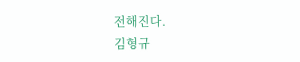전해진다.
김형규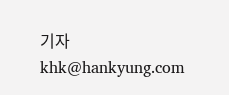기자 khk@hankyung.com